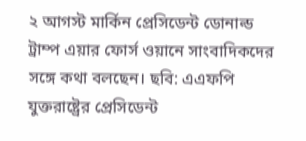২ আগস্ট মার্কিন প্রেসিডেন্ট ডোনাল্ড ট্রাম্প এয়ার ফোর্স ওয়ানে সাংবাদিকদের সঙ্গে কথা বলছেন। ছবি: এএফপি
যুক্তরাষ্ট্রের প্রেসিডেন্ট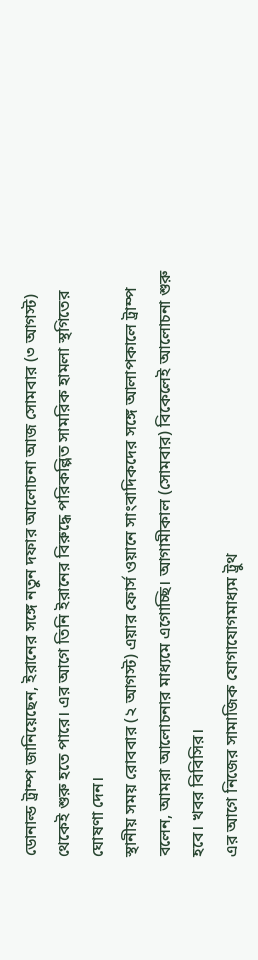ডোনাল্ড ট্রাম্প জানিয়েছেন, ইরানের সঙ্গে নতুন দফার আলোচনা আজ সোমবার (৩ আগস্ট) থেকেই শুরু হতে পারে। এর আগে তিনি ইরানের বিরুদ্ধে পরিকল্পিত সামরিক হামলা স্থগিতের ঘোষণা দেন।
স্থানীয় সময় রোববার (২ আগস্ট) এয়ার ফোর্স ওয়ানে সাংবাদিকদের সঙ্গে আলাপকালে ট্রাম্প বলেন, আমরা আলোচনার মাধ্যমে এগোচ্ছি। আগামীকাল (সোমবার) বিকেলেই আলোচনা শুরু হবে। খবর বিবিসির।
এর আগে নিজের সামাজিক যোগাযোগমাধ্যম ট্রুথ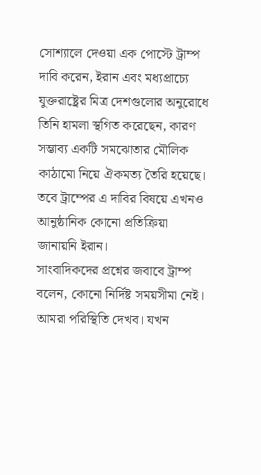সোশ্যালে দেওয়া এক পোস্টে ট্রাম্প দাবি করেন, ইরান এবং মধ্যপ্রাচ্যে যুক্তরাষ্ট্রের মিত্র দেশগুলোর অনুরোধে তিনি হামলা স্থগিত করেছেন, কারণ সম্ভাব্য একটি সমঝোতার মৌলিক কাঠামো নিয়ে ঐকমত্য তৈরি হয়েছে।
তবে ট্রাম্পের এ দাবির বিষয়ে এখনও আনুষ্ঠানিক কোনো প্রতিক্রিয়া জানায়নি ইরান।
সাংবাদিকদের প্রশ্নের জবাবে ট্রাম্প বলেন, কোনো নির্দিষ্ট সময়সীমা নেই। আমরা পরিস্থিতি দেখব। যখন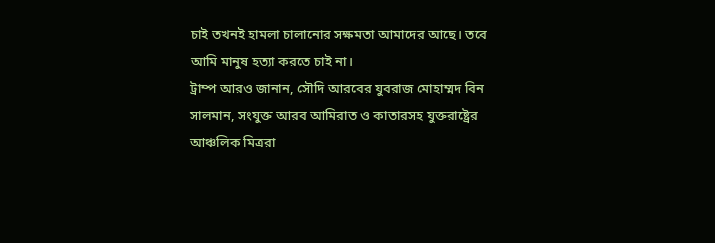চাই তখনই হামলা চালানোর সক্ষমতা আমাদের আছে। তবে আমি মানুষ হত্যা করতে চাই না।
ট্রাম্প আরও জানান, সৌদি আরবের যুবরাজ মোহাম্মদ বিন সালমান, সংযুক্ত আরব আমিরাত ও কাতারসহ যুক্তরাষ্ট্রের আঞ্চলিক মিত্ররা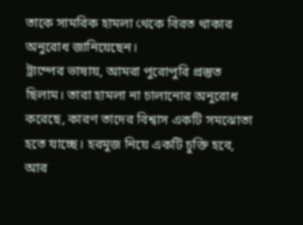তাকে সামরিক হামলা থেকে বিরত থাকার অনুরোধ জানিয়েছেন।
ট্রাম্পের ভাষায়, আমরা পুরোপুরি প্রস্তুত ছিলাম। তারা হামলা না চালানোর অনুরোধ করেছে, কারণ তাদের বিশ্বাস একটি সমঝোতা হতে যাচ্ছে। হরমুজ নিয়ে একটি চুক্তি হবে, আর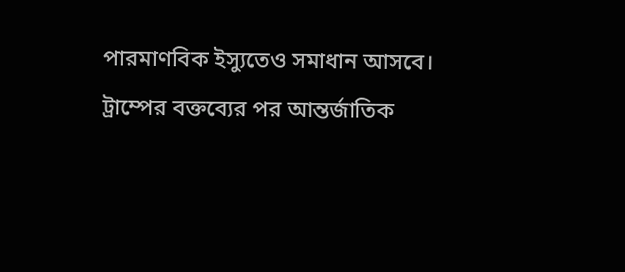পারমাণবিক ইস্যুতেও সমাধান আসবে।
ট্রাম্পের বক্তব্যের পর আন্তর্জাতিক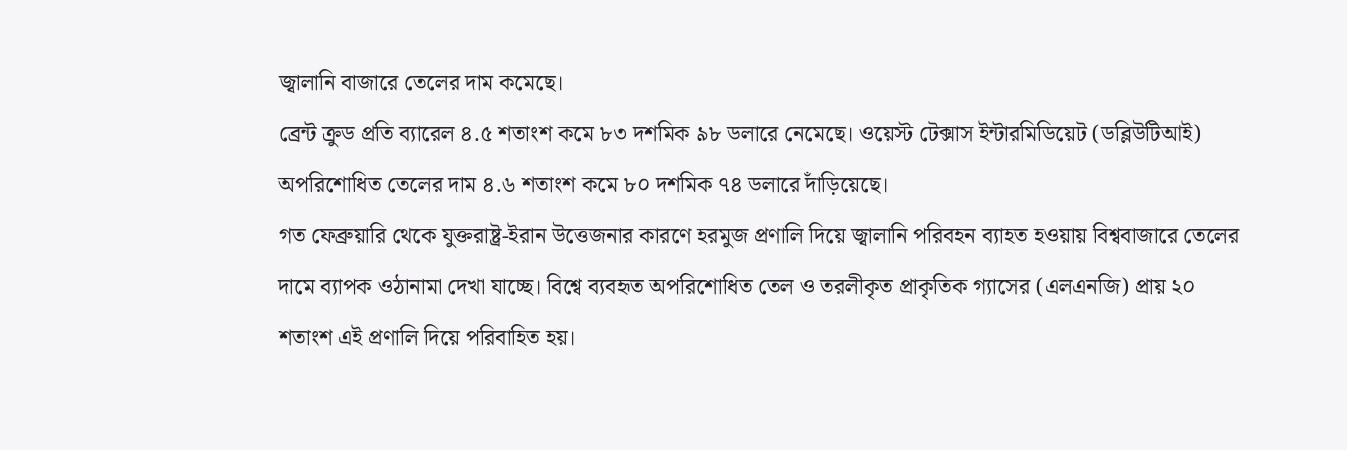জ্বালানি বাজারে তেলের দাম কমেছে।
ব্রেন্ট ক্রুড প্রতি ব্যারেল ৪.৫ শতাংশ কমে ৮৩ দশমিক ৯৮ ডলারে নেমেছে। ওয়েস্ট টেক্সাস ইন্টারমিডিয়েট (ডব্লিউটিআই) অপরিশোধিত তেলের দাম ৪.৬ শতাংশ কমে ৮০ দশমিক ৭৪ ডলারে দাঁড়িয়েছে।
গত ফেব্রুয়ারি থেকে যুক্তরাষ্ট্র-ইরান উত্তেজনার কারণে হরমুজ প্রণালি দিয়ে জ্বালানি পরিবহন ব্যাহত হওয়ায় বিশ্ববাজারে তেলের দামে ব্যাপক ওঠানামা দেখা যাচ্ছে। বিশ্বে ব্যবহৃত অপরিশোধিত তেল ও তরলীকৃত প্রাকৃতিক গ্যাসের (এলএনজি) প্রায় ২০ শতাংশ এই প্রণালি দিয়ে পরিবাহিত হয়।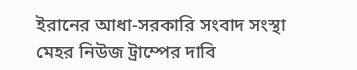ইরানের আধা-সরকারি সংবাদ সংস্থা মেহর নিউজ ট্রাম্পের দাবি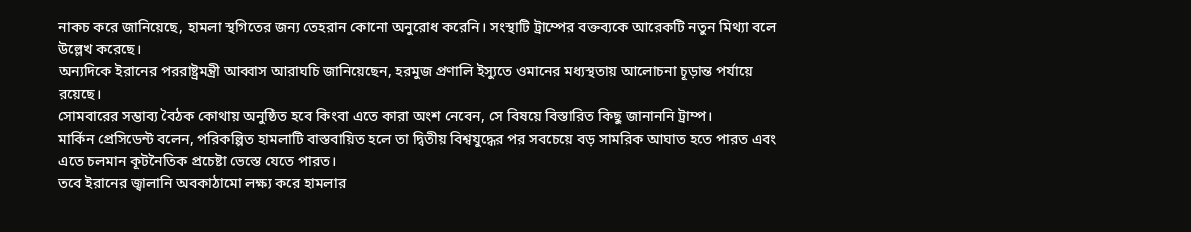নাকচ করে জানিয়েছে, হামলা স্থগিতের জন্য তেহরান কোনো অনুরোধ করেনি। সংস্থাটি ট্রাম্পের বক্তব্যকে আরেকটি নতুন মিথ্যা বলে উল্লেখ করেছে।
অন্যদিকে ইরানের পররাষ্ট্রমন্ত্রী আব্বাস আরাঘচি জানিয়েছেন, হরমুজ প্রণালি ইস্যুতে ওমানের মধ্যস্থতায় আলোচনা চূড়ান্ত পর্যায়ে রয়েছে।
সোমবারের সম্ভাব্য বৈঠক কোথায় অনুষ্ঠিত হবে কিংবা এতে কারা অংশ নেবেন, সে বিষয়ে বিস্তারিত কিছু জানাননি ট্রাম্প।
মার্কিন প্রেসিডেন্ট বলেন, পরিকল্পিত হামলাটি বাস্তবায়িত হলে তা দ্বিতীয় বিশ্বযুদ্ধের পর সবচেয়ে বড় সামরিক আঘাত হতে পারত এবং এতে চলমান কূটনৈতিক প্রচেষ্টা ভেস্তে যেতে পারত।
তবে ইরানের জ্বালানি অবকাঠামো লক্ষ্য করে হামলার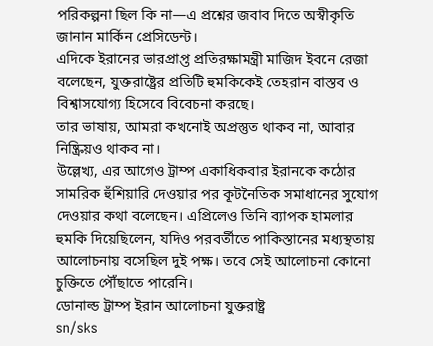পরিকল্পনা ছিল কি না—এ প্রশ্নের জবাব দিতে অস্বীকৃতি জানান মার্কিন প্রেসিডেন্ট।
এদিকে ইরানের ভারপ্রাপ্ত প্রতিরক্ষামন্ত্রী মাজিদ ইবনে রেজা বলেছেন, যুক্তরাষ্ট্রের প্রতিটি হুমকিকেই তেহরান বাস্তব ও বিশ্বাসযোগ্য হিসেবে বিবেচনা করছে।
তার ভাষায়, আমরা কখনোই অপ্রস্তুত থাকব না, আবার নিষ্ক্রিয়ও থাকব না।
উল্লেখ্য, এর আগেও ট্রাম্প একাধিকবার ইরানকে কঠোর সামরিক হুঁশিয়ারি দেওয়ার পর কূটনৈতিক সমাধানের সুযোগ দেওয়ার কথা বলেছেন। এপ্রিলেও তিনি ব্যাপক হামলার হুমকি দিয়েছিলেন, যদিও পরবর্তীতে পাকিস্তানের মধ্যস্থতায় আলোচনায় বসেছিল দুই পক্ষ। তবে সেই আলোচনা কোনো চুক্তিতে পৌঁছাতে পারেনি।
ডোনাল্ড ট্রাম্প ইরান আলোচনা যুক্তরাষ্ট্র
sn/sks